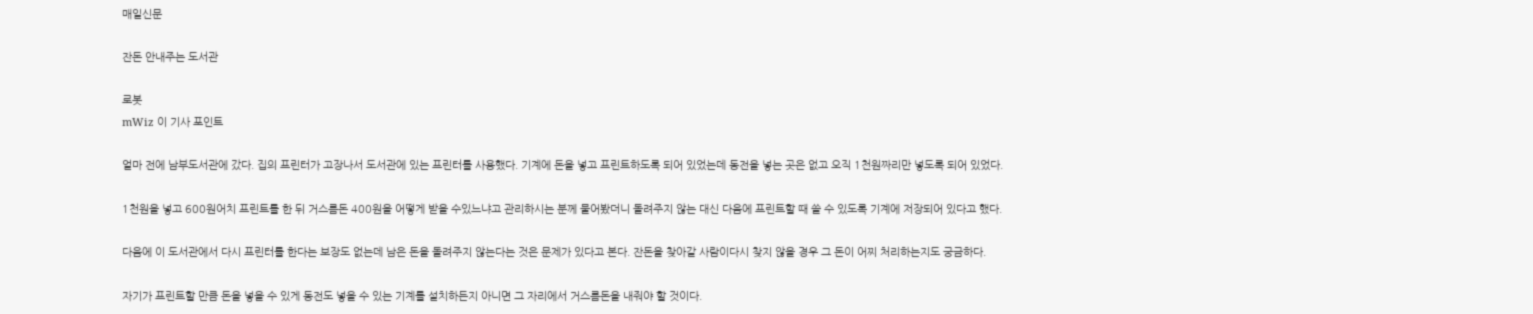매일신문

잔돈 안내주는 도서관

로봇
mWiz 이 기사 포인트

얼마 전에 남부도서관에 갔다. 집의 프린터가 고장나서 도서관에 있는 프린터를 사용했다. 기계에 돈을 넣고 프린트하도록 되어 있었는데 동전을 넣는 곳은 없고 오직 1천원짜리만 넣도록 되어 있었다.

1천원을 넣고 600원어치 프린트를 한 뒤 거스름돈 400원을 어떻게 받을 수있느냐고 관리하시는 분께 물어봤더니 돌려주지 않는 대신 다음에 프린트할 때 쓸 수 있도록 기계에 저장되어 있다고 했다.

다음에 이 도서관에서 다시 프린터를 한다는 보장도 없는데 남은 돈을 돌려주지 않는다는 것은 문제가 있다고 본다. 잔돈을 찾아갈 사람이다시 찾지 않을 경우 그 돈이 어찌 처리하는지도 궁금하다.

자기가 프린트할 만큼 돈을 넣을 수 있게 동전도 넣을 수 있는 기계를 설치하든지 아니면 그 자리에서 거스름돈을 내줘야 할 것이다.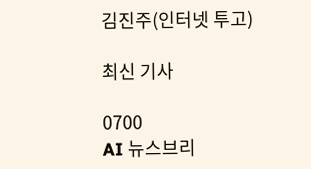김진주(인터넷 투고)

최신 기사

0700
AI 뉴스브리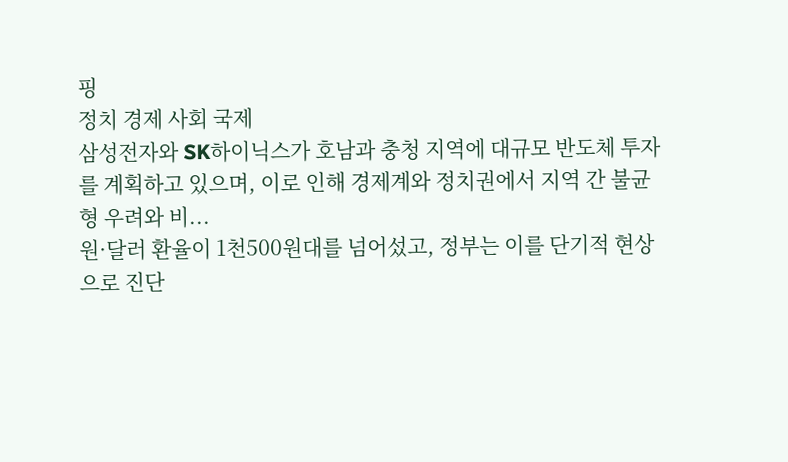핑
정치 경제 사회 국제
삼성전자와 SK하이닉스가 호남과 충청 지역에 대규모 반도체 투자를 계획하고 있으며, 이로 인해 경제계와 정치권에서 지역 간 불균형 우려와 비...
원·달러 환율이 1천500원대를 넘어섰고, 정부는 이를 단기적 현상으로 진단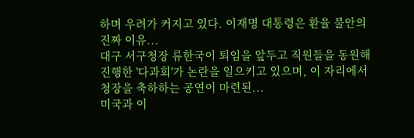하며 우려가 커지고 있다. 이재명 대통령은 환율 불안의 진짜 이유...
대구 서구청장 류한국이 퇴임을 앞두고 직원들을 동원해 진행한 '다과회'가 논란을 일으키고 있으며, 이 자리에서 청장을 축하하는 공연이 마련된...
미국과 이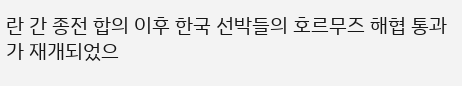란 간 종전 합의 이후 한국 선박들의 호르무즈 해협 통과가 재개되었으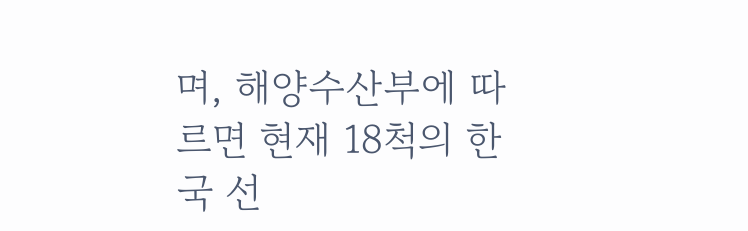며, 해양수산부에 따르면 현재 18척의 한국 선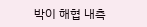박이 해협 내측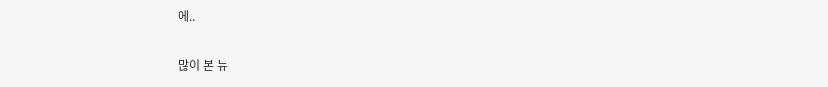에..

많이 본 뉴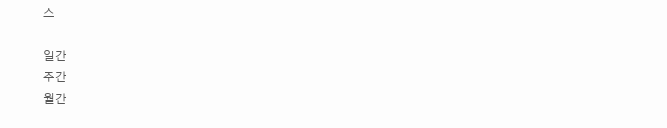스

일간
주간
월간